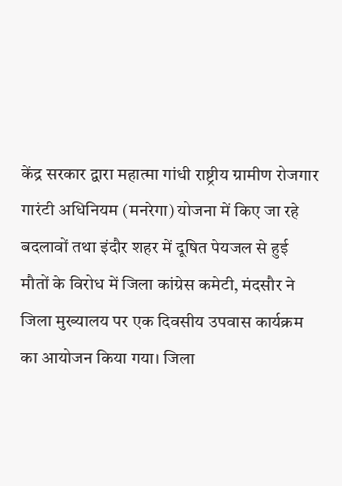केंद्र सरकार द्वारा महात्मा गांधी राष्ट्रीय ग्रामीण रोजगार गारंटी अधिनियम (मनरेगा) योजना में किए जा रहे बदलावों तथा इंदौर शहर में दूषित पेयजल से हुई मौतों के विरोध में जिला कांग्रेस कमेटी, मंदसौर ने जिला मुख्यालय पर एक दिवसीय उपवास कार्यक्रम का आयोजन किया गया। जिला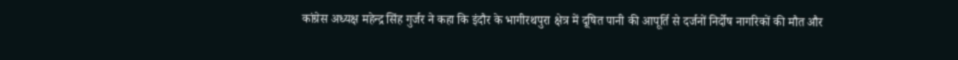कांग्रेस अध्यक्ष महेन्द्र सिंह गुर्जर ने कहा कि इंदौर के भागीरथपुरा क्षेत्र में दूषित पानी की आपूर्ति से दर्जनों निर्दोष नागरिकों की मौत और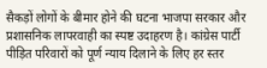सैकड़ों लोगों के बीमार होने की घटना भाजपा सरकार और प्रशासनिक लापरवाही का स्पष्ट उदाहरण है। कांग्रेस पार्टी पीड़ित परिवारों को पूर्ण न्याय दिलाने के लिए हर स्तर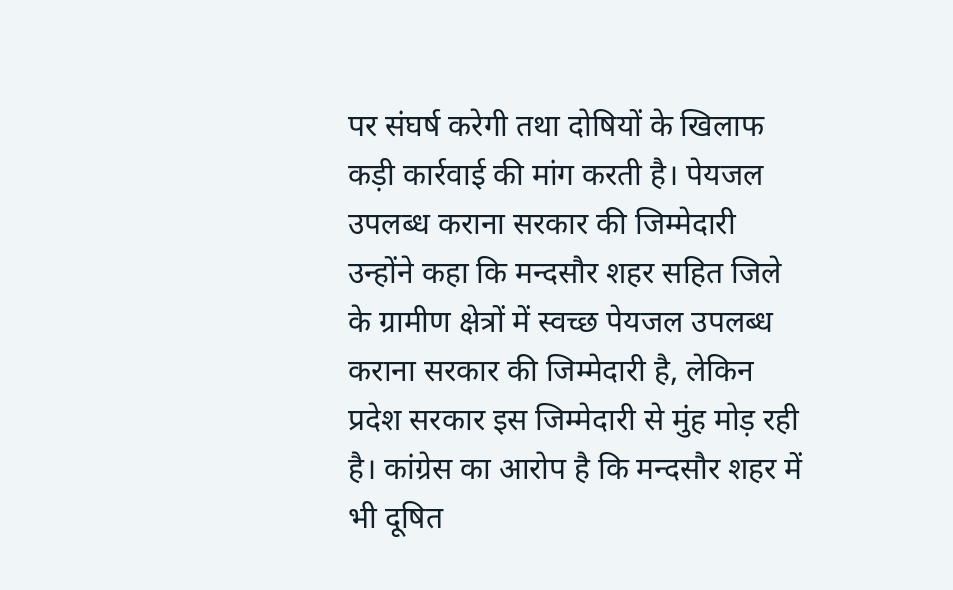पर संघर्ष करेगी तथा दोषियों के खिलाफ कड़ी कार्रवाई की मांग करती है। पेयजल उपलब्ध कराना सरकार की जिम्मेदारी
उन्होंने कहा कि मन्दसौर शहर सहित जिले के ग्रामीण क्षेत्रों में स्वच्छ पेयजल उपलब्ध कराना सरकार की जिम्मेदारी है, लेकिन प्रदेश सरकार इस जिम्मेदारी से मुंह मोड़ रही है। कांग्रेस का आरोप है कि मन्दसौर शहर में भी दूषित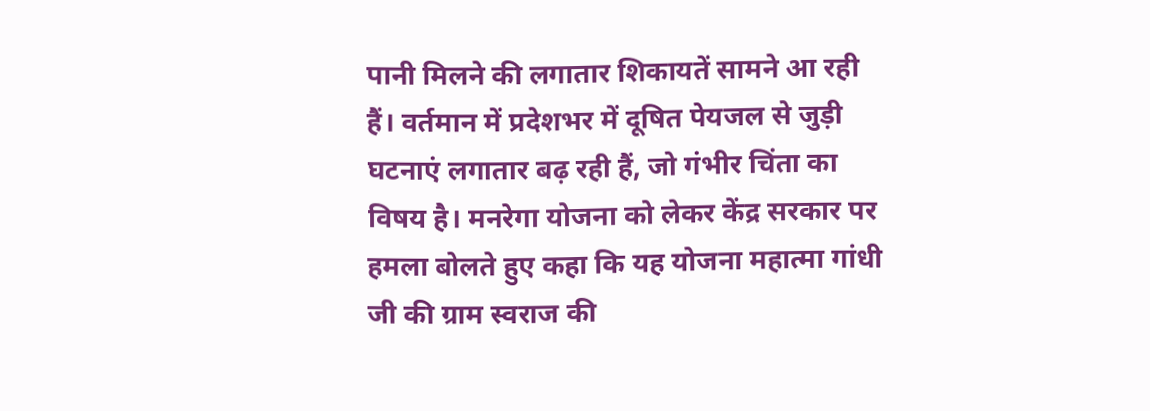पानी मिलने की लगातार शिकायतें सामने आ रही हैं। वर्तमान में प्रदेशभर में दूषित पेयजल से जुड़ी घटनाएं लगातार बढ़ रही हैं, जो गंभीर चिंता का विषय है। मनरेगा योजना को लेकर केंद्र सरकार पर हमला बोलते हुए कहा कि यह योजना महात्मा गांधी जी की ग्राम स्वराज की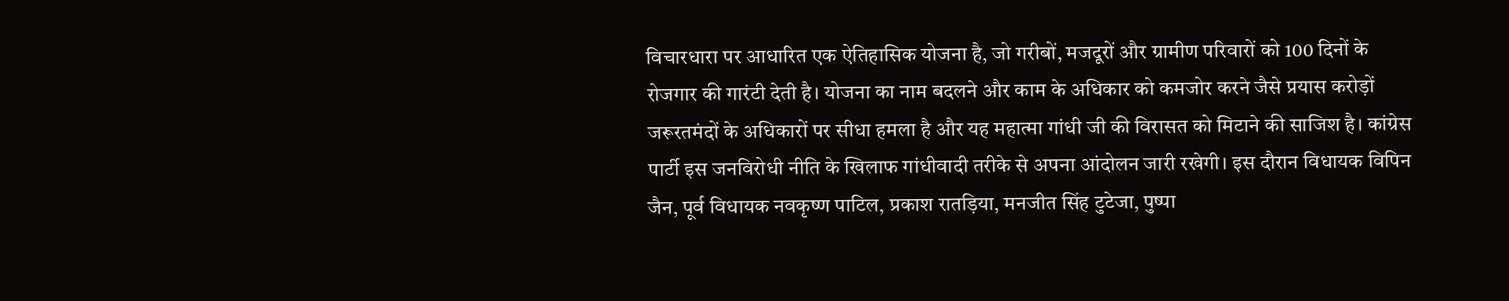विचारधारा पर आधारित एक ऐतिहासिक योजना है, जो गरीबों, मजदूरों और ग्रामीण परिवारों को 100 दिनों के रोजगार की गारंटी देती है। योजना का नाम बदलने और काम के अधिकार को कमजोर करने जैसे प्रयास करोड़ों जरूरतमंदों के अधिकारों पर सीधा हमला है और यह महात्मा गांधी जी की विरासत को मिटाने की साजिश है। कांग्रेस पार्टी इस जनविरोधी नीति के खिलाफ गांधीवादी तरीके से अपना आंदोलन जारी रखेगी। इस दौरान विधायक विपिन जैन, पूर्व विधायक नवकृष्ण पाटिल, प्रकाश रातड़िया, मनजीत सिंह टुटेजा, पुष्पा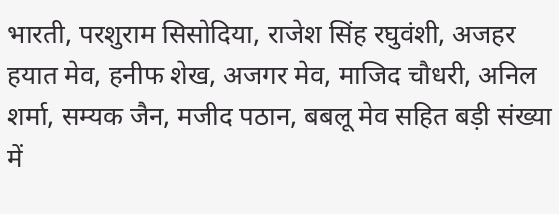भारती, परशुराम सिसोदिया, राजेश सिंह रघुवंशी, अजहर हयात मेव, हनीफ शेख, अजगर मेव, माजिद चौधरी, अनिल शर्मा, सम्यक जैन, मजीद पठान, बबलू मेव सहित बड़ी संख्या में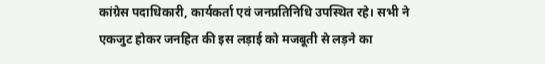कांग्रेस पदाधिकारी, कार्यकर्ता एवं जनप्रतिनिधि उपस्थित रहे। सभी ने एकजुट होकर जनहित की इस लड़ाई को मजबूती से लड़ने का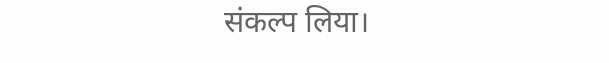संकल्प लिया।